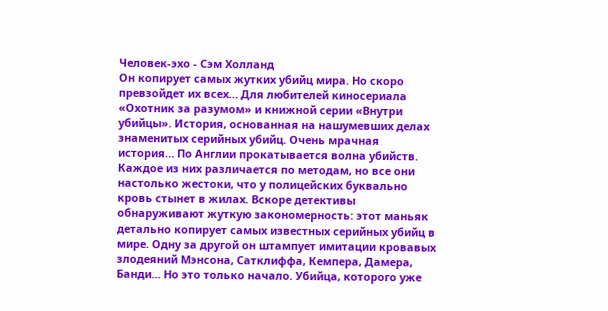Человек-эхо - Сэм Холланд
Он копирует самых жутких убийц мира. Но скоро превзойдет их всех… Для любителей киносериала «Охотник за разумом» и книжной серии «Внутри убийцы». История, основанная на нашумевших делах знаменитых серийных убийц. Очень мрачная история… По Англии прокатывается волна убийств. Каждое из них различается по методам, но все они настолько жестоки, что у полицейских буквально кровь стынет в жилах. Вскоре детективы обнаруживают жуткую закономерность: этот маньяк детально копирует самых известных серийных убийц в мире. Одну за другой он штампует имитации кровавых злодеяний Мэнсона, Сатклиффа, Кемпера, Дамера, Банди… Но это только начало. Убийца, которого уже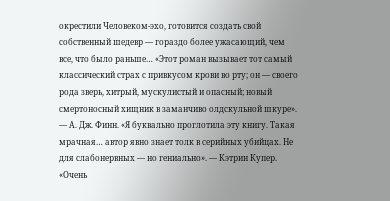окрестили Человеком-эхо, готовится создать свой собственный шедевр — гораздо более ужасающий, чем все, что было раньше… «Этот роман вызывает тот самый классический страх с привкусом крови во рту; он — своего рода зверь, хитрый, мускулистый и опасный; новый смертоносный хищник в заманчиво олдскульной шкуре». — А. Дж. Финн. «Я буквально проглотила эту книгу. Такая мрачная… автор явно знает толк в серийных убийцах. Не для слабонервных — но гениально». — Кэтрин Купер. «Очень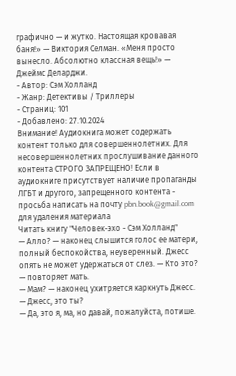графично — и жутко. Настоящая кровавая баня!» — Виктория Селман. «Меня просто вынесло. Абсолютно классная вещь!» — Джеймс Деларджи.
- Автор: Сэм Холланд
- Жанр: Детективы / Триллеры
- Страниц: 101
- Добавлено: 27.10.2024
Внимание! Аудиокнига может содержать контент только для совершеннолетних. Для несовершеннолетних прослушивание данного контента СТРОГО ЗАПРЕЩЕНО! Если в аудиокниге присутствует наличие пропаганды ЛГБТ и другого, запрещенного контента - просьба написать на почту pbn.book@gmail.com для удаления материала
Читать книгу "Человек-эхо - Сэм Холланд"
— Алло? — наконец слышится голос ее матери, полный беспокойства, неуверенный. Джесс опять не может удержаться от слез. — Кто это? — повторяет мать.
— Мам? — наконец ухитряется каркнуть Джесс.
— Джесс, это ты?
— Да, это я, ма, но давай, пожалуйста, потише.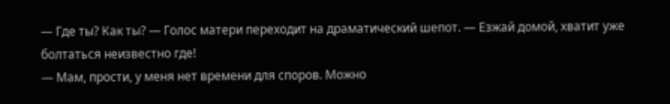— Где ты? Как ты? — Голос матери переходит на драматический шепот. — Езжай домой, хватит уже болтаться неизвестно где!
— Мам, прости, у меня нет времени для споров. Можно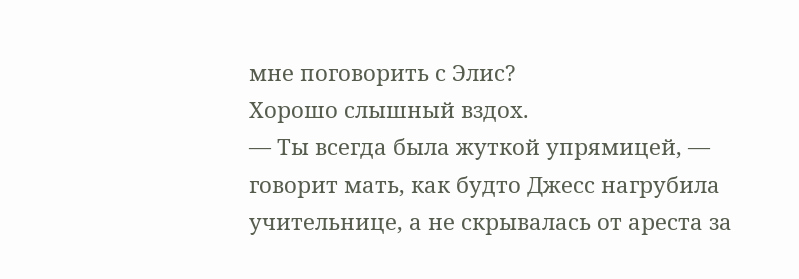мне поговорить с Элис?
Хорошо слышный вздох.
— Ты всегда была жуткой упрямицей, — говорит мать, как будто Джесс нагрубила учительнице, а не скрывалась от ареста за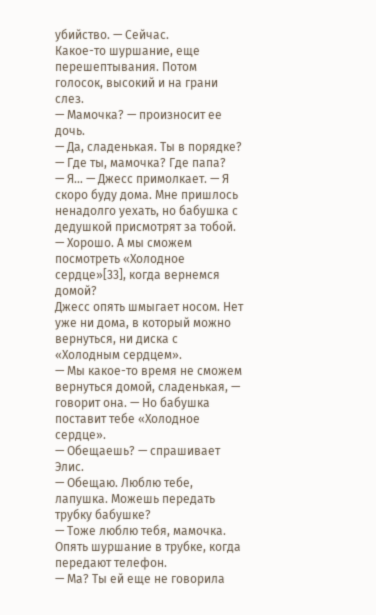убийство. — Сейчас.
Какое-то шуршание, еще перешептывания. Потом голосок, высокий и на грани слез.
— Мамочка? — произносит ее дочь.
— Да, сладенькая. Ты в порядке?
— Где ты, мамочка? Где папа?
— Я… — Джесс примолкает. — Я скоро буду дома. Мне пришлось ненадолго уехать, но бабушка с дедушкой присмотрят за тобой.
— Хорошо. А мы сможем посмотреть «Холодное сердце»[33], когда вернемся домой?
Джесс опять шмыгает носом. Нет уже ни дома, в который можно вернуться, ни диска с «Холодным сердцем».
— Мы какое-то время не сможем вернуться домой, сладенькая, — говорит она. — Но бабушка поставит тебе «Холодное сердце».
— Обещаешь? — спрашивает Элис.
— Обещаю. Люблю тебе, лапушка. Можешь передать трубку бабушке?
— Тоже люблю тебя, мамочка.
Опять шуршание в трубке, когда передают телефон.
— Ма? Ты ей еще не говорила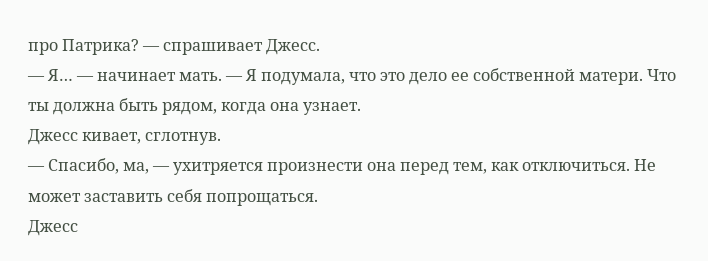про Патрика? — спрашивает Джесс.
— Я… — начинает мать. — Я подумала, что это дело ее собственной матери. Что ты должна быть рядом, когда она узнает.
Джесс кивает, сглотнув.
— Спасибо, ма, — ухитряется произнести она перед тем, как отключиться. Не может заставить себя попрощаться.
Джесс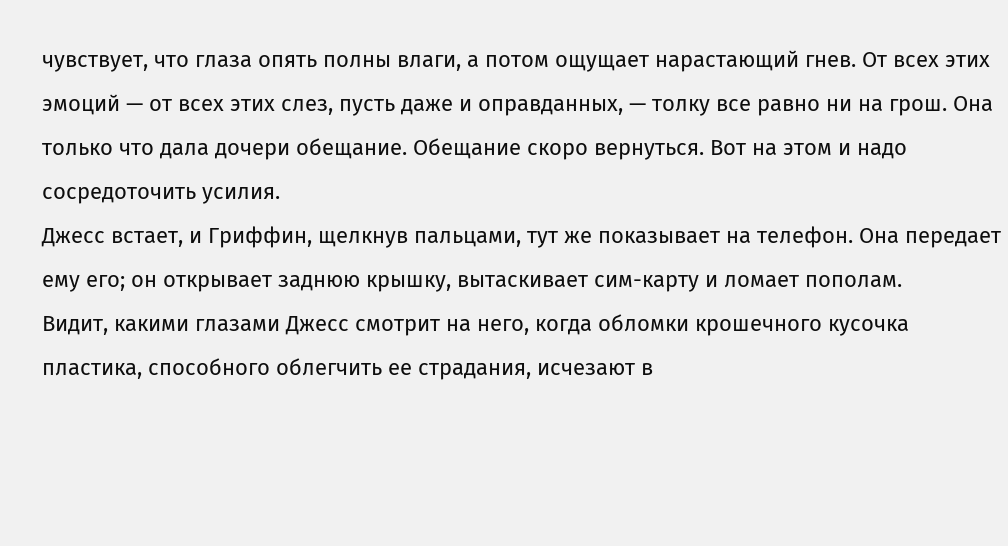чувствует, что глаза опять полны влаги, а потом ощущает нарастающий гнев. От всех этих эмоций — от всех этих слез, пусть даже и оправданных, — толку все равно ни на грош. Она только что дала дочери обещание. Обещание скоро вернуться. Вот на этом и надо сосредоточить усилия.
Джесс встает, и Гриффин, щелкнув пальцами, тут же показывает на телефон. Она передает ему его; он открывает заднюю крышку, вытаскивает сим-карту и ломает пополам.
Видит, какими глазами Джесс смотрит на него, когда обломки крошечного кусочка пластика, способного облегчить ее страдания, исчезают в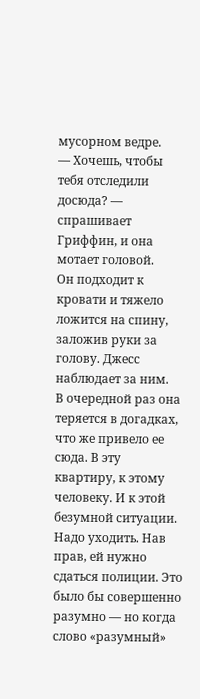мусорном ведре.
— Хочешь, чтобы тебя отследили досюда? — спрашивает Гриффин, и она мотает головой.
Он подходит к кровати и тяжело ложится на спину, заложив руки за голову. Джесс наблюдает за ним.
В очередной раз она теряется в догадках, что же привело ее сюда. В эту квартиру, к этому человеку. И к этой безумной ситуации. Надо уходить. Нав прав, ей нужно сдаться полиции. Это было бы совершенно разумно — но когда слово «разумный»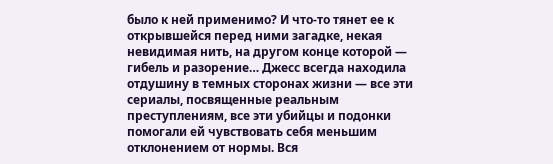было к ней применимо? И что-то тянет ее к открывшейся перед ними загадке, некая невидимая нить, на другом конце которой — гибель и разорение… Джесс всегда находила отдушину в темных сторонах жизни — все эти сериалы, посвященные реальным преступлениям, все эти убийцы и подонки помогали ей чувствовать себя меньшим отклонением от нормы. Вся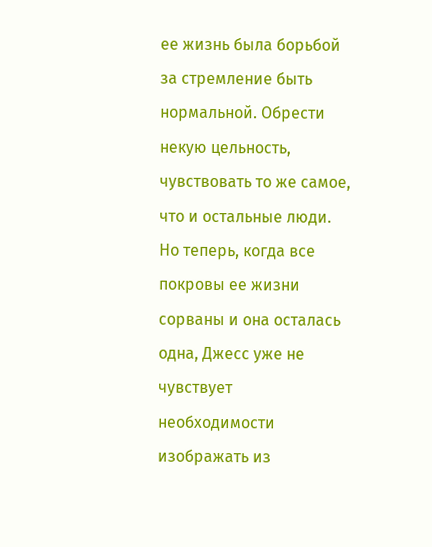ее жизнь была борьбой за стремление быть нормальной. Обрести некую цельность, чувствовать то же самое, что и остальные люди. Но теперь, когда все покровы ее жизни сорваны и она осталась одна, Джесс уже не чувствует необходимости изображать из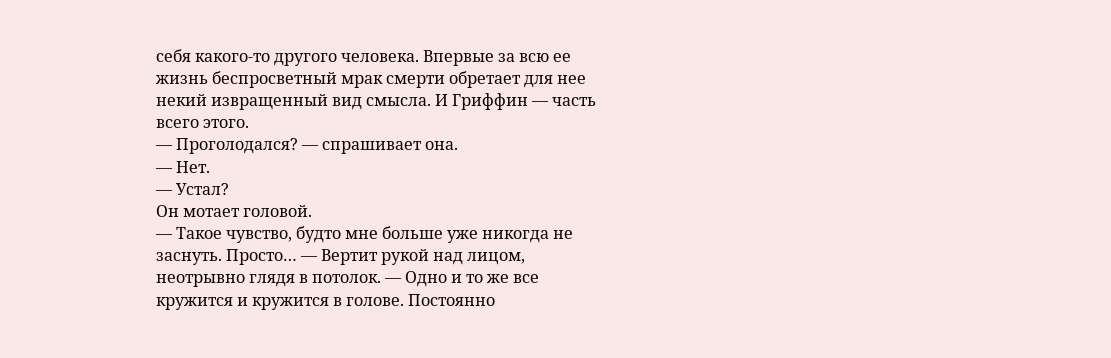себя какого-то другого человека. Впервые за всю ее жизнь беспросветный мрак смерти обретает для нее некий извращенный вид смысла. И Гриффин — часть всего этого.
— Проголодался? — спрашивает она.
— Нет.
— Устал?
Он мотает головой.
— Такое чувство, будто мне больше уже никогда не заснуть. Просто… — Вертит рукой над лицом, неотрывно глядя в потолок. — Одно и то же все кружится и кружится в голове. Постоянно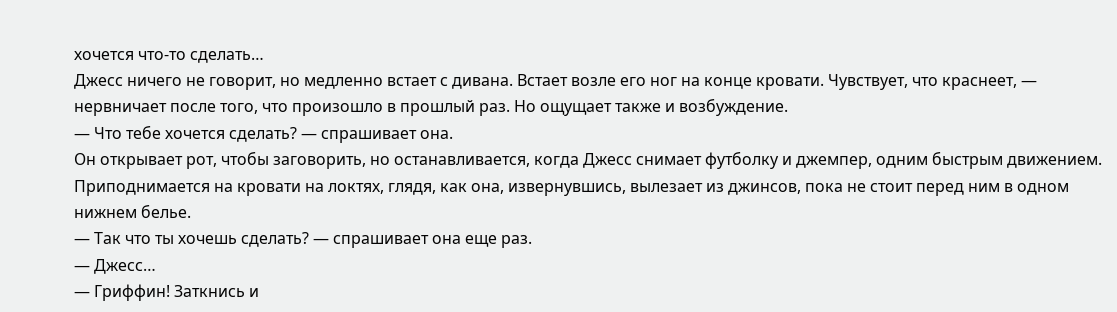хочется что-то сделать…
Джесс ничего не говорит, но медленно встает с дивана. Встает возле его ног на конце кровати. Чувствует, что краснеет, — нервничает после того, что произошло в прошлый раз. Но ощущает также и возбуждение.
— Что тебе хочется сделать? — спрашивает она.
Он открывает рот, чтобы заговорить, но останавливается, когда Джесс снимает футболку и джемпер, одним быстрым движением. Приподнимается на кровати на локтях, глядя, как она, извернувшись, вылезает из джинсов, пока не стоит перед ним в одном нижнем белье.
— Так что ты хочешь сделать? — спрашивает она еще раз.
— Джесс…
— Гриффин! Заткнись и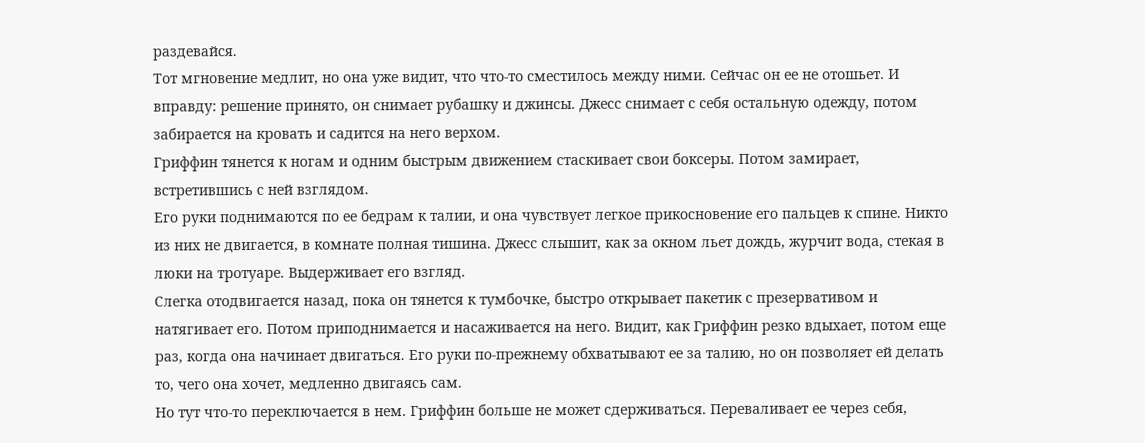раздевайся.
Тот мгновение медлит, но она уже видит, что что-то сместилось между ними. Сейчас он ее не отошьет. И вправду: решение принято, он снимает рубашку и джинсы. Джесс снимает с себя остальную одежду, потом забирается на кровать и садится на него верхом.
Гриффин тянется к ногам и одним быстрым движением стаскивает свои боксеры. Потом замирает, встретившись с ней взглядом.
Его руки поднимаются по ее бедрам к талии, и она чувствует легкое прикосновение его пальцев к спине. Никто из них не двигается, в комнате полная тишина. Джесс слышит, как за окном льет дождь, журчит вода, стекая в люки на тротуаре. Выдерживает его взгляд.
Слегка отодвигается назад, пока он тянется к тумбочке, быстро открывает пакетик с презервативом и натягивает его. Потом приподнимается и насаживается на него. Видит, как Гриффин резко вдыхает, потом еще раз, когда она начинает двигаться. Его руки по-прежнему обхватывают ее за талию, но он позволяет ей делать то, чего она хочет, медленно двигаясь сам.
Но тут что-то переключается в нем. Гриффин больше не может сдерживаться. Переваливает ее через себя,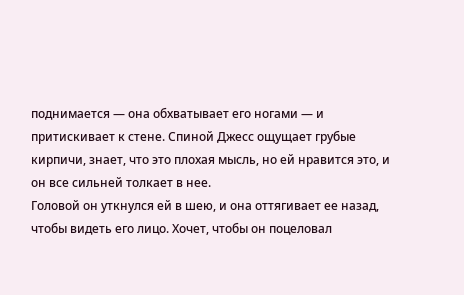поднимается — она обхватывает его ногами — и притискивает к стене. Спиной Джесс ощущает грубые кирпичи, знает, что это плохая мысль, но ей нравится это, и он все сильней толкает в нее.
Головой он уткнулся ей в шею, и она оттягивает ее назад, чтобы видеть его лицо. Хочет, чтобы он поцеловал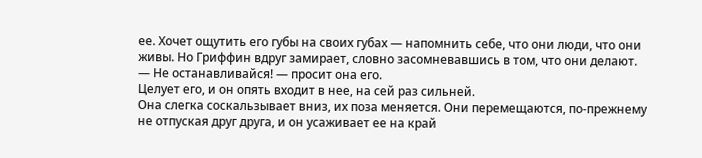ее. Хочет ощутить его губы на своих губах — напомнить себе, что они люди, что они живы. Но Гриффин вдруг замирает, словно засомневавшись в том, что они делают.
— Не останавливайся! — просит она его.
Целует его, и он опять входит в нее, на сей раз сильней.
Она слегка соскальзывает вниз, их поза меняется. Они перемещаются, по-прежнему не отпуская друг друга, и он усаживает ее на край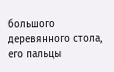большого деревянного стола, его пальцы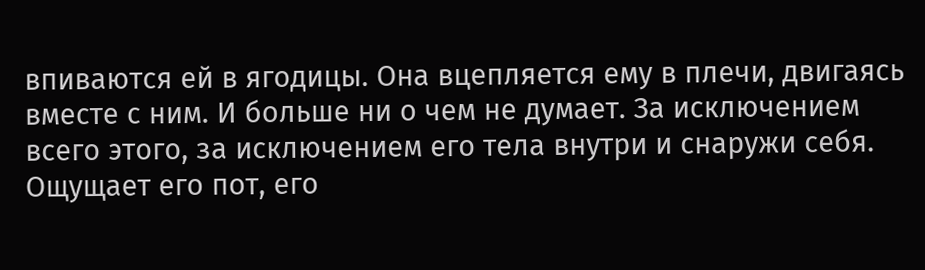впиваются ей в ягодицы. Она вцепляется ему в плечи, двигаясь вместе с ним. И больше ни о чем не думает. За исключением всего этого, за исключением его тела внутри и снаружи себя.
Ощущает его пот, его